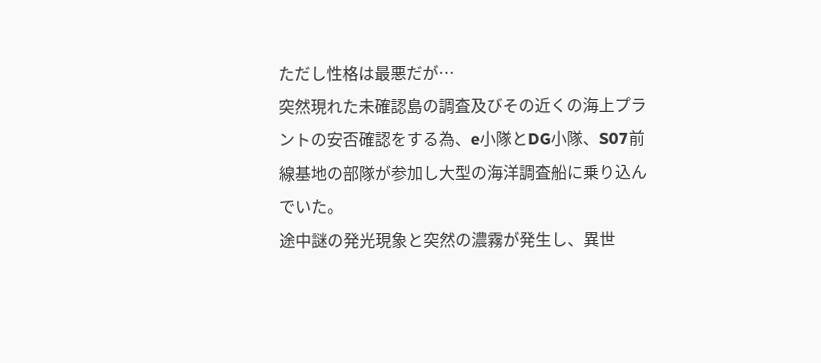ただし性格は最悪だが…
突然現れた未確認島の調査及びその近くの海上プラントの安否確認をする為、e小隊とDG小隊、S07前線基地の部隊が参加し大型の海洋調査船に乗り込んでいた。
途中謎の発光現象と突然の濃霧が発生し、異世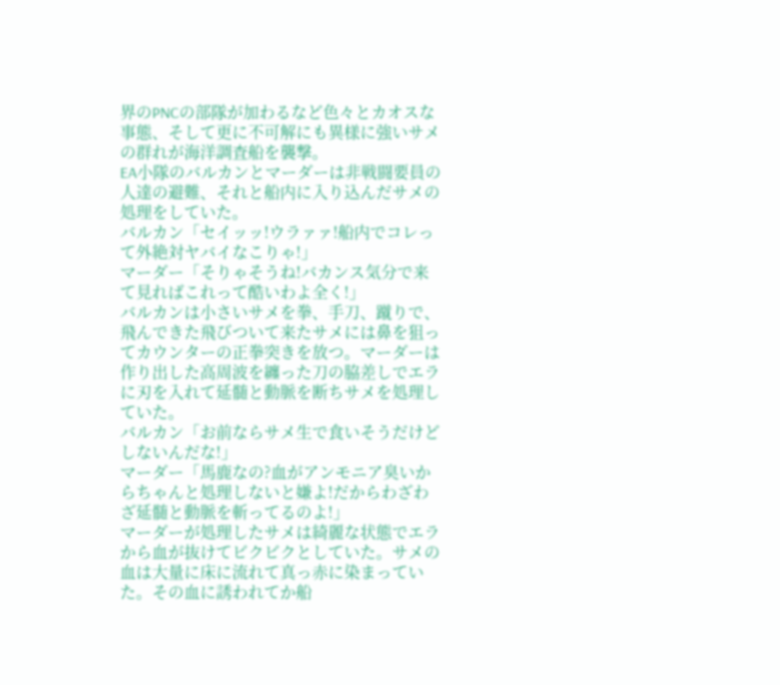界のPNCの部隊が加わるなど色々とカオスな事態、そして更に不可解にも異様に強いサメの群れが海洋調査船を襲撃。
EA小隊のバルカンとマーダーは非戦闘要員の人達の避難、それと船内に入り込んだサメの処理をしていた。
バルカン「セイッッ!ウラァァ!船内でコレって外絶対ヤバイなこりゃ!」
マーダー「そりゃそうね!バカンス気分で来て見ればこれって酷いわよ全く!」
バルカンは小さいサメを拳、手刀、蹴りで、飛んできた飛びついて来たサメには鼻を狙ってカウンターの正拳突きを放つ。マーダーは作り出した高周波を纏った刀の脇差しでエラに刃を入れて延髄と動脈を断ちサメを処理していた。
バルカン「お前ならサメ生で食いそうだけどしないんだな!」
マーダー「馬鹿なの?血がアンモニア臭いからちゃんと処理しないと嫌よ!だからわざわざ延髄と動脈を斬ってるのよ!」
マーダーが処理したサメは綺麗な状態でエラから血が抜けてビクビクとしていた。サメの血は大量に床に流れて真っ赤に染まっていた。その血に誘われてか船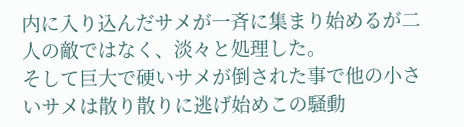内に入り込んだサメが一斉に集まり始めるが二人の敵ではなく、淡々と処理した。
そして巨大で硬いサメが倒された事で他の小さいサメは散り散りに逃げ始めこの騒動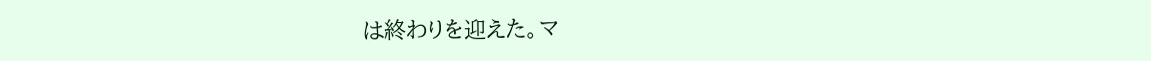は終わりを迎えた。マ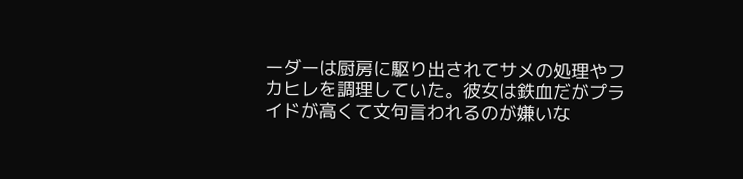ーダーは厨房に駆り出されてサメの処理やフカヒレを調理していた。彼女は鉄血だがプライドが高くて文句言われるのが嫌いな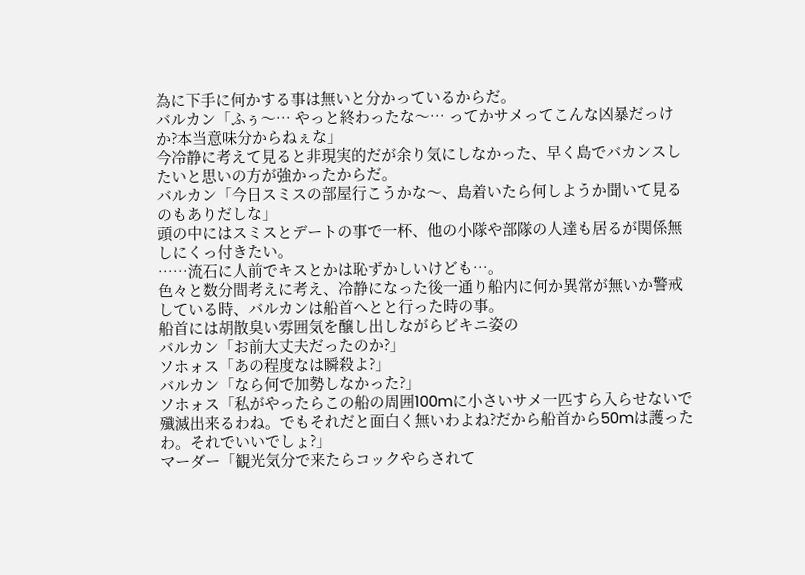為に下手に何かする事は無いと分かっているからだ。
バルカン「ふぅ〜… やっと終わったな〜… ってかサメってこんな凶暴だっけか?本当意味分からねぇな」
今冷静に考えて見ると非現実的だが余り気にしなかった、早く島でバカンスしたいと思いの方が強かったからだ。
バルカン「今日スミスの部屋行こうかな〜、島着いたら何しようか聞いて見るのもありだしな」
頭の中にはスミスとデートの事で一杯、他の小隊や部隊の人達も居るが関係無しにくっ付きたい。
……流石に人前でキスとかは恥ずかしいけども…。
色々と数分間考えに考え、冷静になった後一通り船内に何か異常が無いか警戒している時、バルカンは船首へとと行った時の事。
船首には胡散臭い雰囲気を醸し出しながらビキニ姿の
バルカン「お前大丈夫だったのか?」
ソホォス「あの程度なは瞬殺よ?」
バルカン「なら何で加勢しなかった?」
ソホォス「私がやったらこの船の周囲100mに小さいサメ一匹すら入らせないで殲滅出来るわね。でもそれだと面白く無いわよね?だから船首から50mは護ったわ。それでいいでしょ?」
マーダー「観光気分で来たらコックやらされて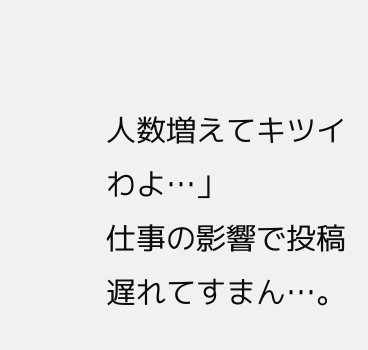人数増えてキツイわよ…」
仕事の影響で投稿遅れてすまん…。